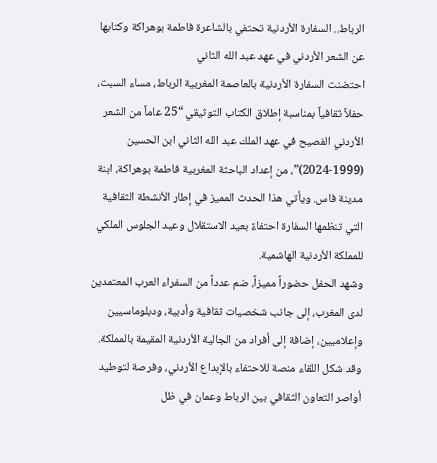الرباط.. السفارة الأردنية تحتفي بالشاعرة فاطمة بوهراكة وكتابها عن الشعر الأردني في عهد عبد الله الثاني
احتضنت السفارة الأردنية بالعاصمة المغربية الرباط، مساء السبت، حفلاً ثقافياً بمناسبة إطلاق الكتاب التوثيقي “25 عاماً من الشعر الأردني الفصيح في عهد الملك عبد الله الثاني ابن الحسين (1999-2024)”، من إعداد الباحثة المغربية فاطمة بوهراكة، ابنة مدينة فاس. ويأتي هذا الحدث المميز في إطار الأنشطة الثقافية التي تنظمها السفارة احتفاءً بعيد الاستقلال وعيد الجلوس الملكي للمملكة الأردنية الهاشمية.
وشهد الحفل حضوراً مميزاً، ضم عدداً من السفراء العرب المعتمدين لدى المغرب، إلى جانب شخصيات ثقافية وأدبية، ودبلوماسيين وإعلاميين، إضافة إلى أفراد من الجالية الأردنية المقيمة بالمملكة. وقد شكل اللقاء منصة للاحتفاء بالإبداع الأردني، وفرصة لتوطيد أواصر التعاون الثقافي بين الرباط وعمان في ظل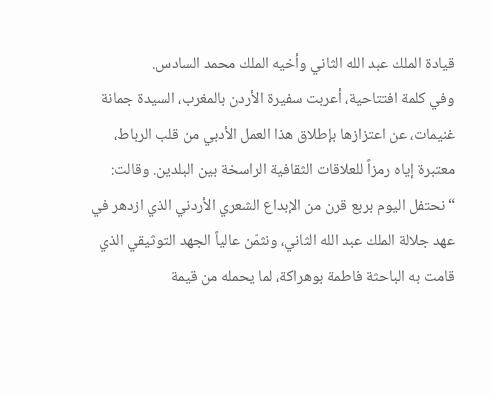قيادة الملك عبد الله الثاني وأخيه الملك محمد السادس.
وفي كلمة افتتاحية، أعربت سفيرة الأردن بالمغرب، السيدة جمانة غنيمات، عن اعتزازها بإطلاق هذا العمل الأدبي من قلب الرباط، معتبرة إياه رمزاً للعلاقات الثقافية الراسخة بين البلدين. وقالت:
“نحتفل اليوم بربع قرن من الإبداع الشعري الأردني الذي ازدهر في عهد جلالة الملك عبد الله الثاني، ونثمّن عالياً الجهد التوثيقي الذي قامت به الباحثة فاطمة بوهراكة، لما يحمله من قيمة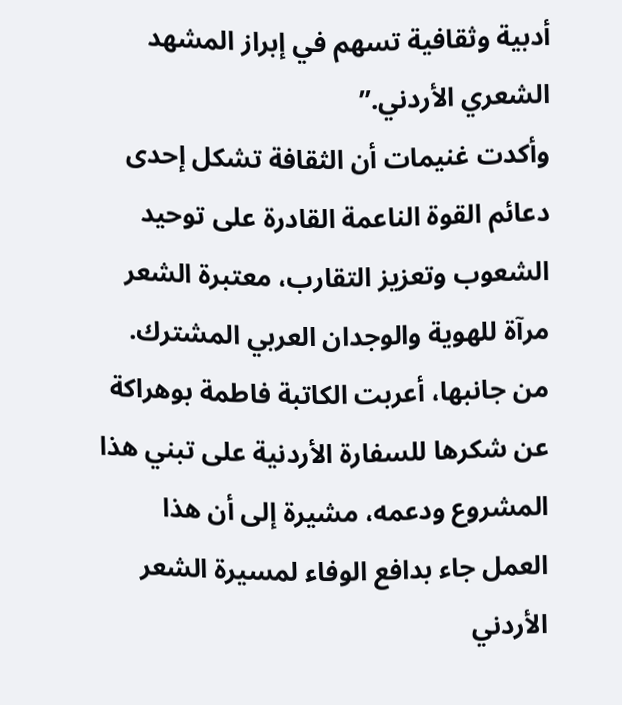أدبية وثقافية تسهم في إبراز المشهد الشعري الأردني.”
وأكدت غنيمات أن الثقافة تشكل إحدى دعائم القوة الناعمة القادرة على توحيد الشعوب وتعزيز التقارب، معتبرة الشعر مرآة للهوية والوجدان العربي المشترك.
من جانبها، أعربت الكاتبة فاطمة بوهراكة عن شكرها للسفارة الأردنية على تبني هذا المشروع ودعمه، مشيرة إلى أن هذا العمل جاء بدافع الوفاء لمسيرة الشعر الأردني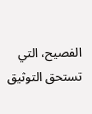الفصيح، التي تستحق التوثيق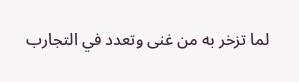لما تزخر به من غنى وتعدد في التجارب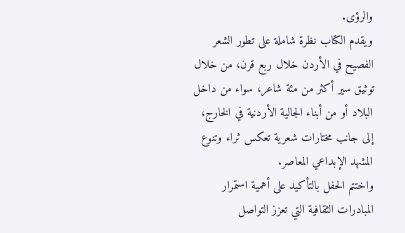والرؤى.
ويقدم الكتاب نظرة شاملة على تطور الشعر الفصيح في الأردن خلال ربع قرن، من خلال توثيق سير أكثر من مئة شاعر، سواء من داخل البلاد أو من أبناء الجالية الأردنية في الخارج، إلى جانب مختارات شعرية تعكس ثراء وتنوع المشهد الإبداعي المعاصر.
واختتم الحفل بالتأكيد على أهمية استمرار المبادرات الثقافية التي تعزز التواصل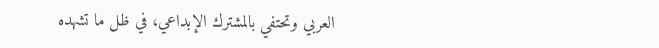العربي وتحتفي بالمشترك الإبداعي، في ظل ما تشهده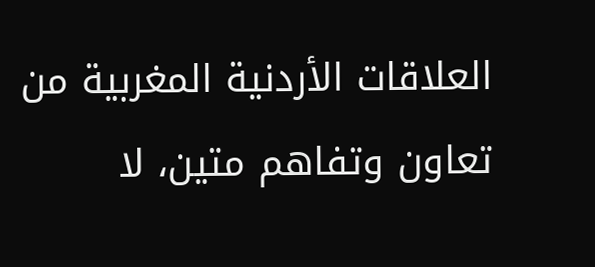العلاقات الأردنية المغربية من تعاون وتفاهم متين، لا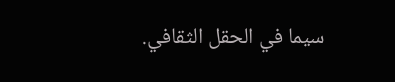سيما في الحقل الثقافي.